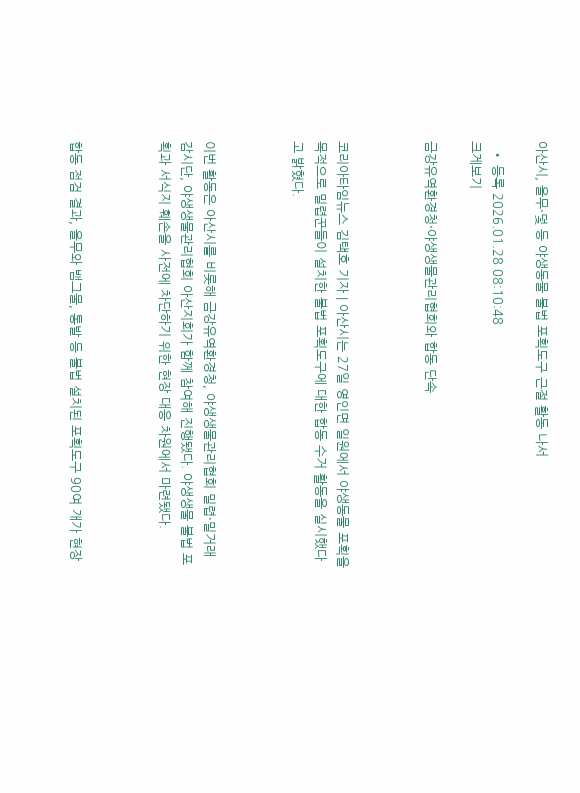아산시, 올무·덫 등 야생동물 불법 포획도구 근절 활동 나서

  • 등록 2026.01.28 08:10:48
크게보기

금강유역환경청·야생생물관리협회와 합동 단속



코리아타임뉴스 김택호 기자 | 아산시는 27일 영인면 일원에서 야생동물 포획을 목적으로 밀렵꾼들이 설치한 불법 포획도구에 대한 합동 수거 활동을 실시했다고 밝혔다.



이번 활동은 아산시를 비롯해 금강유역환경청, 야생생물관리협회 밀렵·밀거래 감시단, 야생생물관리협회 아산지회가 함께 참여해 진행됐다. 야생생물 불법 포획과 서식지 훼손을 사전에 차단하기 위한 현장 대응 차원에서 마련됐다.



합동 점검 결과, 올무와 뱀그물, 통발 등 불법 설치된 포획도구 90여 개가 현장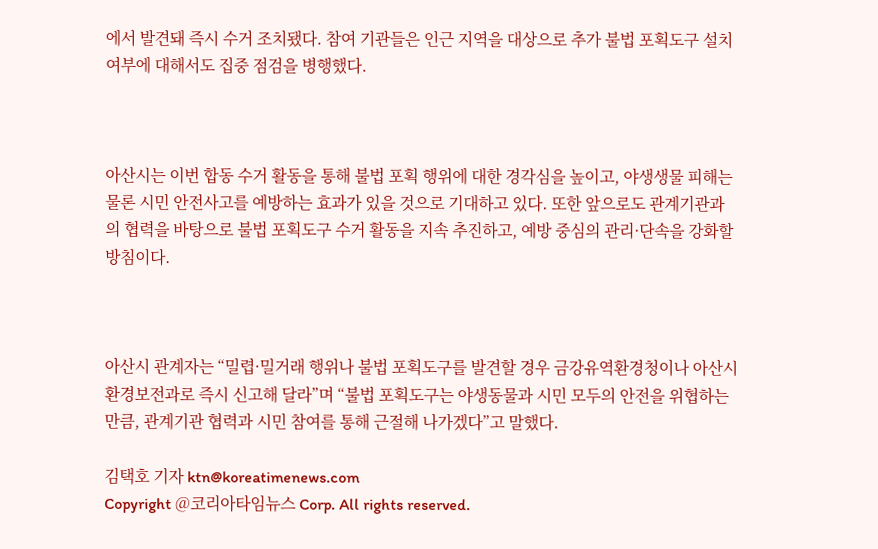에서 발견돼 즉시 수거 조치됐다. 참여 기관들은 인근 지역을 대상으로 추가 불법 포획도구 설치 여부에 대해서도 집중 점검을 병행했다.



아산시는 이번 합동 수거 활동을 통해 불법 포획 행위에 대한 경각심을 높이고, 야생생물 피해는 물론 시민 안전사고를 예방하는 효과가 있을 것으로 기대하고 있다. 또한 앞으로도 관계기관과의 협력을 바탕으로 불법 포획도구 수거 활동을 지속 추진하고, 예방 중심의 관리·단속을 강화할 방침이다.



아산시 관계자는 “밀렵·밀거래 행위나 불법 포획도구를 발견할 경우 금강유역환경청이나 아산시 환경보전과로 즉시 신고해 달라”며 “불법 포획도구는 야생동물과 시민 모두의 안전을 위협하는 만큼, 관계기관 협력과 시민 참여를 통해 근절해 나가겠다”고 말했다.

김택호 기자 ktn@koreatimenews.com
Copyright @코리아타임뉴스 Corp. All rights reserved.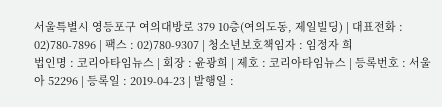서울특별시 영등포구 여의대방로 379 10층(여의도동, 제일빌딩) | 대표전화 : 02)780-7896 | 팩스 : 02)780-9307 | 청소년보호책임자 : 임정자 희
법인명 : 코리아타임뉴스 | 회장 : 윤광희 | 제호 : 코리아타임뉴스 | 등록번호 : 서울 아 52296 | 등록일 : 2019-04-23 | 발행일 :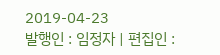2019-04-23
발행인 : 임정자 | 편집인 :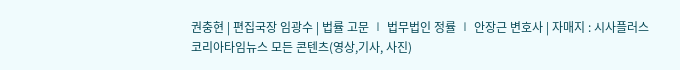권충현 | 편집국장 임광수 | 법률 고문 ∣ 법무법인 정률 ∣ 안장근 변호사 | 자매지 : 시사플러스
코리아타임뉴스 모든 콘텐츠(영상,기사, 사진)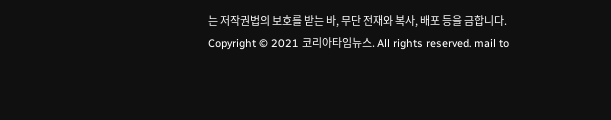는 저작권법의 보호를 받는 바, 무단 전재와 복사, 배포 등을 금합니다.
Copyright © 2021 코리아타임뉴스. All rights reserved. mail to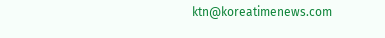ktn@koreatimenews.com